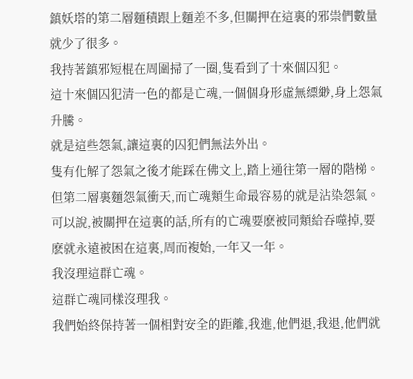鎮妖塔的第二層麵積跟上麵差不多,但關押在這裏的邪祟們數量就少了很多。
我持著鎮邪短棍在周圍掃了一圈,隻看到了十來個囚犯。
這十來個囚犯清一色的都是亡魂,一個個身形虛無縹緲,身上怨氣升騰。
就是這些怨氣,讓這裏的囚犯們無法外出。
隻有化解了怨氣之後才能踩在佛文上,踏上通往第一層的階梯。
但第二層裏麵怨氣衝天,而亡魂類生命最容易的就是沾染怨氣。
可以說,被關押在這裏的話,所有的亡魂要麽被同類給吞噬掉,要麽就永遠被困在這裏,周而複始,一年又一年。
我沒理這群亡魂。
這群亡魂同樣沒理我。
我們始終保持著一個相對安全的距離,我進,他們退,我退,他們就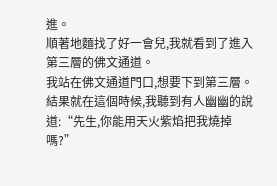進。
順著地麵找了好一會兒,我就看到了進入第三層的佛文通道。
我站在佛文通道門口,想要下到第三層。
結果就在這個時候,我聽到有人幽幽的說道:“先生,你能用天火紫焰把我燒掉嗎?”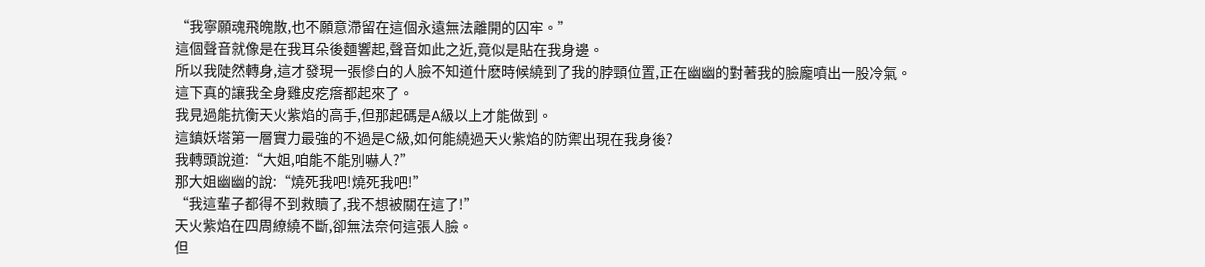“我寧願魂飛魄散,也不願意滯留在這個永遠無法離開的囚牢。”
這個聲音就像是在我耳朵後麵響起,聲音如此之近,竟似是貼在我身邊。
所以我陡然轉身,這才發現一張慘白的人臉不知道什麽時候繞到了我的脖頸位置,正在幽幽的對著我的臉龐噴出一股冷氣。
這下真的讓我全身雞皮疙瘩都起來了。
我見過能抗衡天火紫焰的高手,但那起碼是A級以上才能做到。
這鎮妖塔第一層實力最強的不過是C級,如何能繞過天火紫焰的防禦出現在我身後?
我轉頭說道:“大姐,咱能不能別嚇人?”
那大姐幽幽的說:“燒死我吧!燒死我吧!”
“我這輩子都得不到救贖了,我不想被關在這了!”
天火紫焰在四周繚繞不斷,卻無法奈何這張人臉。
但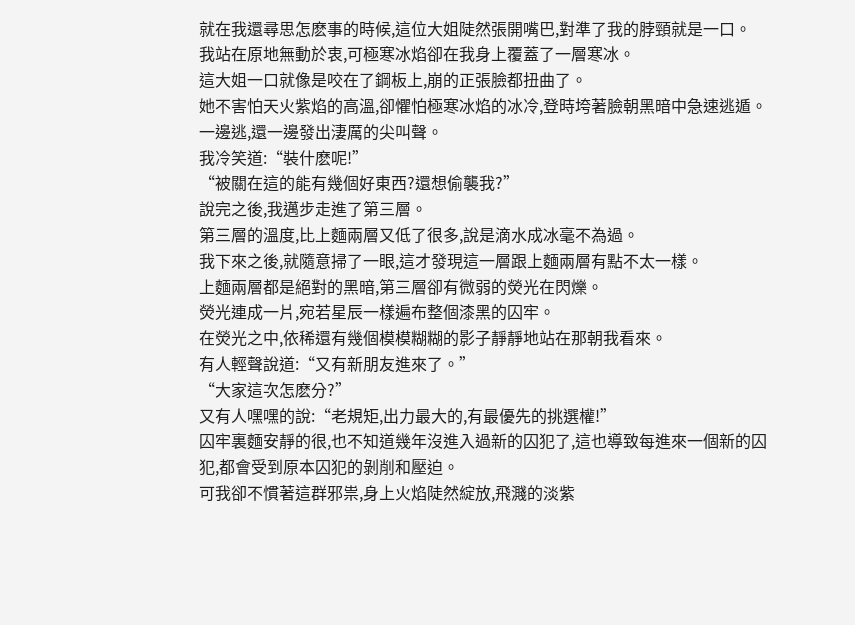就在我還尋思怎麽事的時候,這位大姐陡然張開嘴巴,對準了我的脖頸就是一口。
我站在原地無動於衷,可極寒冰焰卻在我身上覆蓋了一層寒冰。
這大姐一口就像是咬在了鋼板上,崩的正張臉都扭曲了。
她不害怕天火紫焰的高溫,卻懼怕極寒冰焰的冰冷,登時垮著臉朝黑暗中急速逃遁。
一邊逃,還一邊發出淒厲的尖叫聲。
我冷笑道:“裝什麽呢!”
“被關在這的能有幾個好東西?還想偷襲我?”
說完之後,我邁步走進了第三層。
第三層的溫度,比上麵兩層又低了很多,說是滴水成冰毫不為過。
我下來之後,就隨意掃了一眼,這才發現這一層跟上麵兩層有點不太一樣。
上麵兩層都是絕對的黑暗,第三層卻有微弱的熒光在閃爍。
熒光連成一片,宛若星辰一樣遍布整個漆黑的囚牢。
在熒光之中,依稀還有幾個模模糊糊的影子靜靜地站在那朝我看來。
有人輕聲說道:“又有新朋友進來了。”
“大家這次怎麽分?”
又有人嘿嘿的說:“老規矩,出力最大的,有最優先的挑選權!”
囚牢裏麵安靜的很,也不知道幾年沒進入過新的囚犯了,這也導致每進來一個新的囚犯,都會受到原本囚犯的剝削和壓迫。
可我卻不慣著這群邪祟,身上火焰陡然綻放,飛濺的淡紫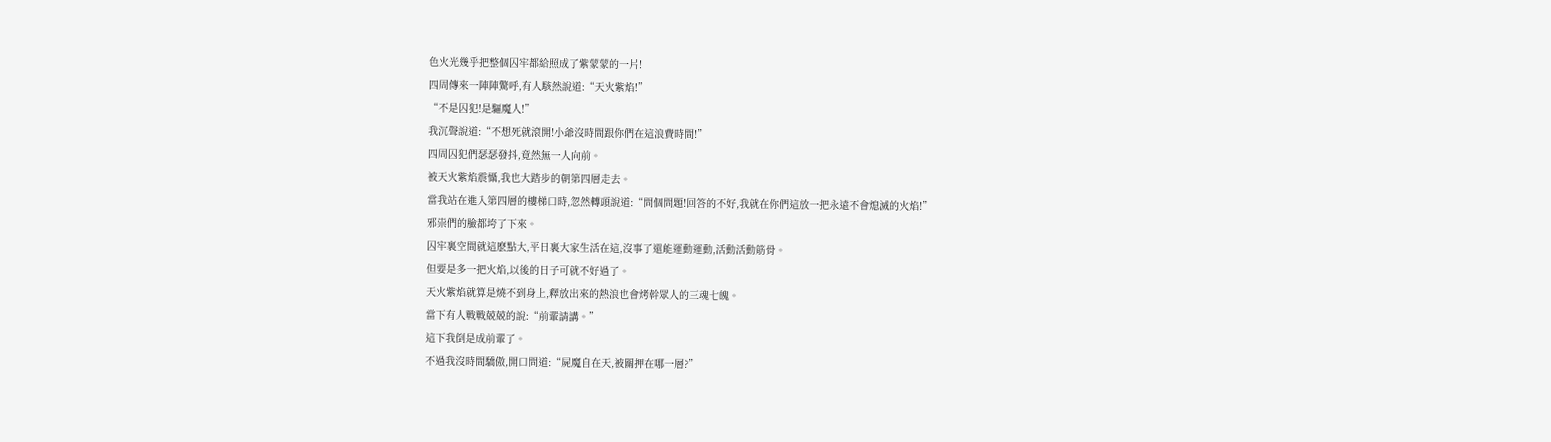色火光幾乎把整個囚牢都給照成了紫蒙蒙的一片!
四周傳來一陣陣驚呼,有人駭然說道:“天火紫焰!”
“不是囚犯!是驅魔人!”
我沉聲說道:“不想死就滾開!小爺沒時間跟你們在這浪費時間!”
四周囚犯們瑟瑟發抖,竟然無一人向前。
被天火紫焰震懾,我也大踏步的朝第四層走去。
當我站在進入第四層的樓梯口時,忽然轉頭說道:“問個問題!回答的不好,我就在你們這放一把永遠不會熄滅的火焰!”
邪祟們的臉都垮了下來。
囚牢裏空間就這麽點大,平日裏大家生活在這,沒事了還能運動運動,活動活動筋骨。
但要是多一把火焰,以後的日子可就不好過了。
天火紫焰就算是燒不到身上,釋放出來的熱浪也會烤幹眾人的三魂七魄。
當下有人戰戰兢兢的說:“前輩請講。”
這下我倒是成前輩了。
不過我沒時間驕傲,開口問道:“屍魔自在天,被關押在哪一層?”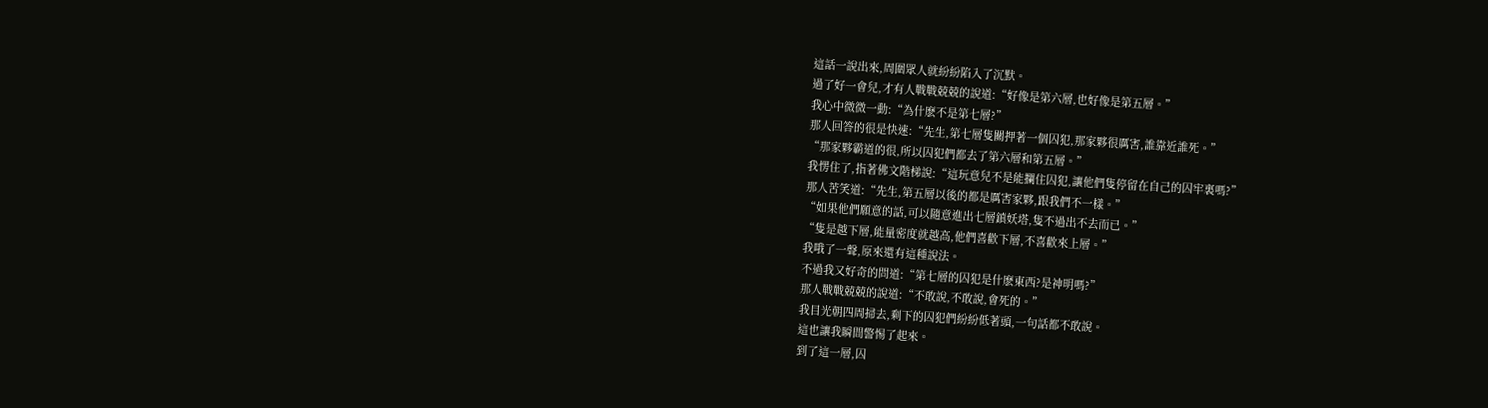這話一說出來,周圍眾人就紛紛陷入了沉默。
過了好一會兒,才有人戰戰兢兢的說道:“好像是第六層,也好像是第五層。”
我心中微微一動:“為什麽不是第七層?”
那人回答的很是快速:“先生,第七層隻關押著一個囚犯,那家夥很厲害,誰靠近誰死。”
“那家夥霸道的很,所以囚犯們都去了第六層和第五層。”
我愣住了,指著佛文階梯說:“這玩意兒不是能攔住囚犯,讓他們隻停留在自己的囚牢裏嗎?”
那人苦笑道:“先生,第五層以後的都是厲害家夥,跟我們不一樣。”
“如果他們願意的話,可以隨意進出七層鎮妖塔,隻不過出不去而已。”
“隻是越下層,能量密度就越高,他們喜歡下層,不喜歡來上層。”
我哦了一聲,原來還有這種說法。
不過我又好奇的問道:“第七層的囚犯是什麽東西?是神明嗎?”
那人戰戰兢兢的說道:“不敢說,不敢說,會死的。”
我目光朝四周掃去,剩下的囚犯們紛紛低著頭,一句話都不敢說。
這也讓我瞬間警惕了起來。
到了這一層,囚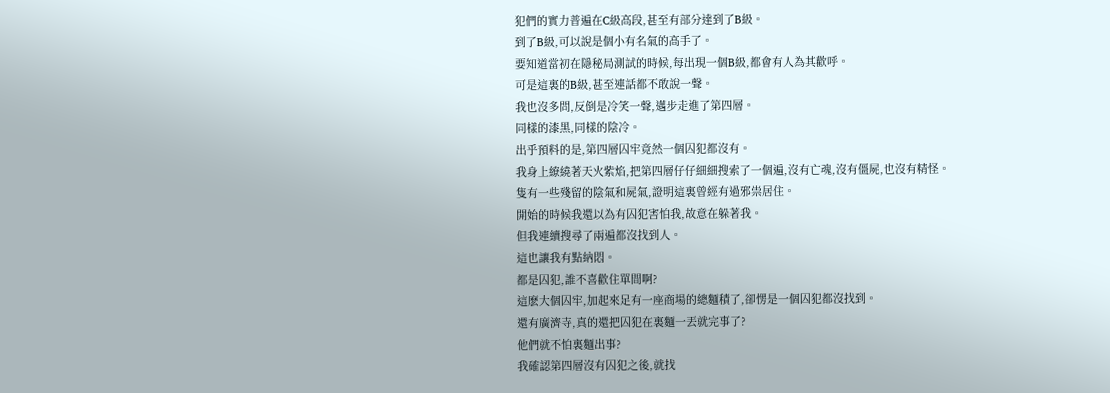犯們的實力普遍在C級高段,甚至有部分達到了B級。
到了B級,可以說是個小有名氣的高手了。
要知道當初在隱秘局測試的時候,每出現一個B級,都會有人為其歡呼。
可是這裏的B級,甚至連話都不敢說一聲。
我也沒多問,反倒是冷笑一聲,邁步走進了第四層。
同樣的漆黑,同樣的陰冷。
出乎預料的是,第四層囚牢竟然一個囚犯都沒有。
我身上繚繞著天火紫焰,把第四層仔仔細細搜索了一個遍,沒有亡魂,沒有僵屍,也沒有精怪。
隻有一些殘留的陰氣和屍氣,證明這裏曾經有過邪祟居住。
開始的時候我還以為有囚犯害怕我,故意在躲著我。
但我連續搜尋了兩遍都沒找到人。
這也讓我有點納悶。
都是囚犯,誰不喜歡住單間啊?
這麽大個囚牢,加起來足有一座商場的總麵積了,卻愣是一個囚犯都沒找到。
還有廣濟寺,真的還把囚犯在裏麵一丟就完事了?
他們就不怕裏麵出事?
我確認第四層沒有囚犯之後,就找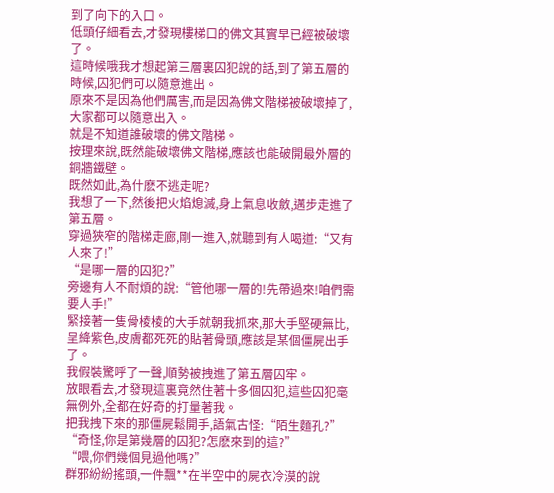到了向下的入口。
低頭仔細看去,才發現樓梯口的佛文其實早已經被破壞了。
這時候哦我才想起第三層裏囚犯說的話,到了第五層的時候,囚犯們可以隨意進出。
原來不是因為他們厲害,而是因為佛文階梯被破壞掉了,大家都可以隨意出入。
就是不知道誰破壞的佛文階梯。
按理來說,既然能破壞佛文階梯,應該也能破開最外層的銅牆鐵壁。
既然如此,為什麽不逃走呢?
我想了一下,然後把火焰熄滅,身上氣息收斂,邁步走進了第五層。
穿過狹窄的階梯走廊,剛一進入,就聽到有人喝道:“又有人來了!”
“是哪一層的囚犯?”
旁邊有人不耐煩的說:“管他哪一層的!先帶過來!咱們需要人手!”
緊接著一隻骨棱棱的大手就朝我抓來,那大手堅硬無比,呈絳紫色,皮膚都死死的貼著骨頭,應該是某個僵屍出手了。
我假裝驚呼了一聲,順勢被拽進了第五層囚牢。
放眼看去,才發現這裏竟然住著十多個囚犯,這些囚犯毫無例外,全都在好奇的打量著我。
把我拽下來的那僵屍鬆開手,語氣古怪:“陌生麵孔?”
“奇怪,你是第幾層的囚犯?怎麽來到的這?”
“喂,你們幾個見過他嗎?”
群邪紛紛搖頭,一件飄**在半空中的屍衣冷漠的說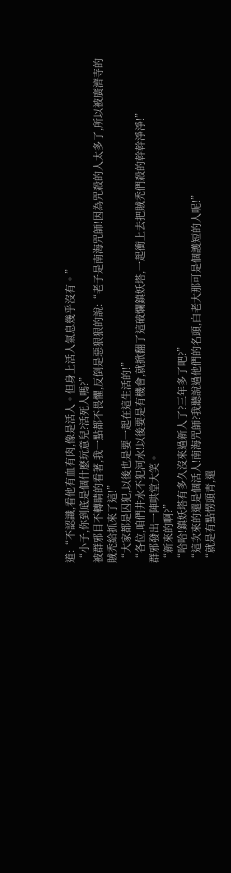道:“不認識,看他有血有肉,像是活人。但身上活人氣息幾乎沒有。”
“小子,你到底是個什麽玩意兒?活死人嗎?”
被群邪目不轉睛的看著,我一點都不畏懼,反倒是惡狠狠的說:“老子是南海咒師!因為咒殺的人太多了,所以被廣濟寺的賊禿給抓來了這!”
“大家都是囚犯,以後也是要一起在這生活的!”
“各位,咱們井水不犯河水!以後要是有機會,就掀翻了這破爛鎮妖塔,一起衝上去把賊禿們殺的幹幹淨淨!”
群邪發出一陣哄堂大笑。
“新來的啊?”
“哈哈!鎮妖塔有多久沒來過新人了?三年多了吧?”
“這次來的還是個活人!南海咒師?我聽說過他們的名頭,白老大那可是個護短的人呢!”
“就是有點愣頭青,還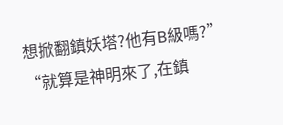想掀翻鎮妖塔?他有B級嗎?”
“就算是神明來了,在鎮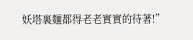妖塔裏麵都得老老實實的待著!”